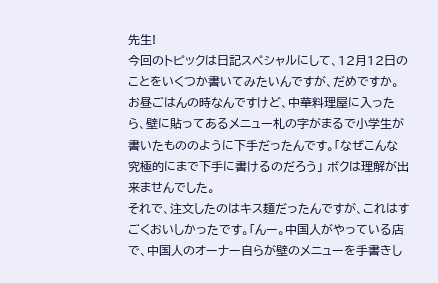先生!
今回のトピックは日記スペシャルにして、12月12日のことをいくつか書いてみたいんですが、だめですか。
お昼ごはんの時なんですけど、中華料理屋に入ったら、壁に貼ってあるメニュー札の字がまるで小学生が書いたもののように下手だったんです。「なぜこんな究極的にまで下手に書けるのだろう」 ボクは理解が出来ませんでした。
それで、注文したのはキス麺だったんですが、これはすごくおいしかったです。「んー。中国人がやっている店で、中国人のオーナー自らが壁のメニューを手書きし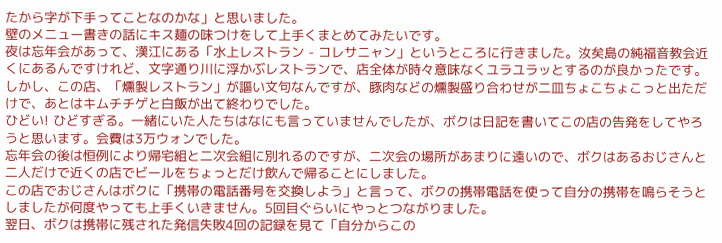たから字が下手ってことなのかな」と思いました。
壁のメニュー書きの話にキス麺の味つけをして上手くまとめてみたいです。
夜は忘年会があって、漢江にある「水上レストラン - コレサニャン」というところに行きました。汝矣島の純福音教会近くにあるんですけれど、文字通り川に浮かぶレストランで、店全体が時々意味なくユラユラッとするのが良かったです。
しかし、この店、「燻製レストラン」が謳い文句なんですが、豚肉などの燻製盛り合わせが二皿ちょこちょこっと出ただけで、あとはキムチチゲと白飯が出て終わりでした。
ひどい! ひどすぎる。一緒にいた人たちはなにも言っていませんでしたが、ボクは日記を書いてこの店の告発をしてやろうと思います。会費は3万ウォンでした。
忘年会の後は恒例により帰宅組と二次会組に別れるのですが、二次会の場所があまりに遠いので、ボクはあるおじさんと二人だけで近くの店でビールをちょっとだけ飲んで帰ることにしました。
この店でおじさんはボクに「携帯の電話番号を交換しよう」と言って、ボクの携帯電話を使って自分の携帯を鳴らそうとしましたが何度やっても上手くいきません。5回目ぐらいにやっとつながりました。
翌日、ボクは携帯に残された発信失敗4回の記録を見て「自分からこの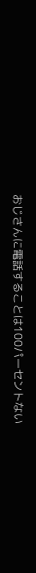おじさんに電話することは100パーセントない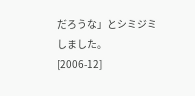だろうな」とシミジミしました。
[2006-12]